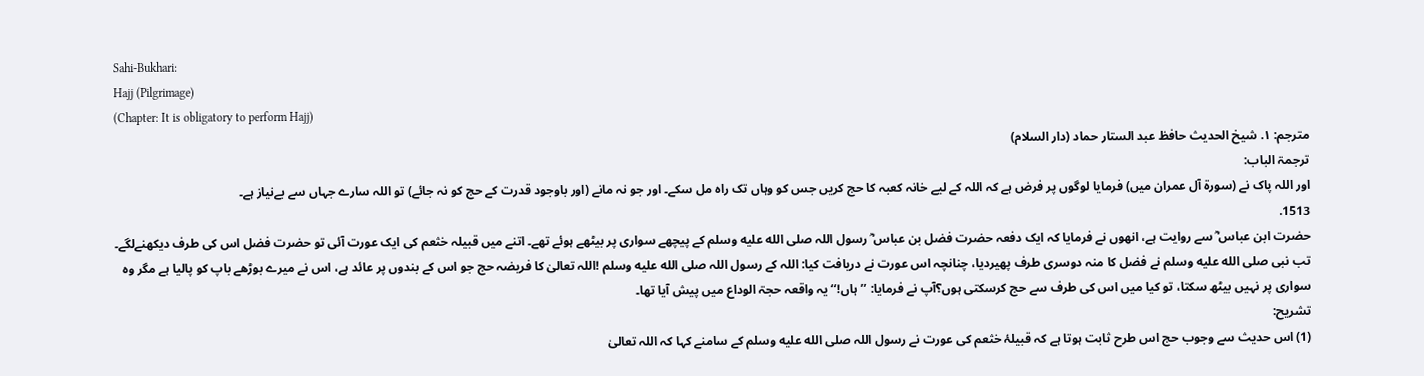Sahi-Bukhari:
Hajj (Pilgrimage)
(Chapter: It is obligatory to perform Hajj)
مترجم: ١. شیخ الحدیث حافظ عبد الستار حماد (دار السلام)
ترجمۃ الباب:
اور اللہ پاک نے (سورۃ آل عمران میں) فرمایا لوگوں پر فرض ہے کہ اللہ کے لیے خانہ کعبہ کا حج کریں جس کو وہاں تک راہ مل سکے۔ اور جو نہ مانے (اور باوجود قدرت کے حج کو نہ جائے) تو اللہ سارے جہاں سے بےنیاز ہے۔
1513.
حضرت ابن عباس ؓ سے روایت ہے، انھوں نے فرمایا کہ ایک دفعہ حضرت فضل بن عباس ؓ رسول اللہ صلى الله عليه وسلم کے پیچھے سواری پر بیٹھے ہوئے تھے۔ اتنے میں قبیلہ خثعم کی ایک عورت آئی تو حضرت فضل اس کی طرف دیکھنےلگے۔ تب نبی صلى الله عليه وسلم نے فضل کا منہ دوسری طرف پھیردیا، چنانچہ اس عورت نے دریافت کیا: اللہ کے رسول اللہ صلى الله عليه وسلم !اللہ تعالیٰ کا فریضہ حج جو اس کے بندوں پر عائد ہے، اس نے میرے بوڑھے باپ کو پالیا ہے مگر وہ سواری پر نہیں بیٹھ سکتا، تو کیا میں اس کی طرف سے حج کرسکتی ہوں؟آپ نے فرمایا: ’’ہاں!‘‘ یہ واقعہ حجۃ الوداع میں پیش آیا تھا۔
تشریح:
(1) اس حدیث سے وجوب حج اس طرح ثابت ہوتا ہے کہ قبیلۂ خثعم کی عورت نے رسول اللہ صلى الله عليه وسلم کے سامنے کہا کہ اللہ تعالیٰ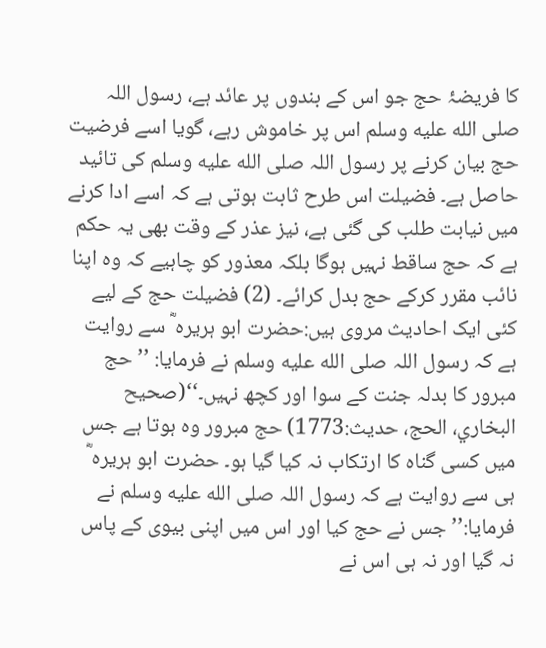کا فریضۂ حج جو اس کے بندوں پر عائد ہے، رسول اللہ صلى الله عليه وسلم اس پر خاموش رہے، گویا اسے فرضیت حج بیان کرنے پر رسول اللہ صلى الله عليه وسلم کی تائید حاصل ہے۔ فضیلت اس طرح ثابت ہوتی ہے کہ اسے ادا کرنے میں نیابت طلب کی گئی ہے، نیز عذر کے وقت بھی یہ حکم ہے کہ حج ساقط نہیں ہوگا بلکہ معذور کو چاہیے کہ وہ اپنا نائب مقرر کرکے حج بدل کرائے۔ (2) فضیلت حج کے لیے کئی ایک احادیث مروی ہیں:حضرت ابو ہریرہ ؓ سے روایت ہے کہ رسول اللہ صلى الله عليه وسلم نے فرمایا: ’’حج مبرور کا بدلہ جنت کے سوا اور کچھ نہیں۔‘‘(صحیح البخاري، الحج، حدیث:1773) حج مبرور وہ ہوتا ہے جس میں کسی گناہ کا ارتکاب نہ کیا گیا ہو۔ حضرت ابو ہریره ؓ ہی سے روایت ہے کہ رسول اللہ صلى الله عليه وسلم نے فرمایا:’’جس نے حج کیا اور اس میں اپنی بیوی کے پاس نہ گیا اور نہ ہی اس نے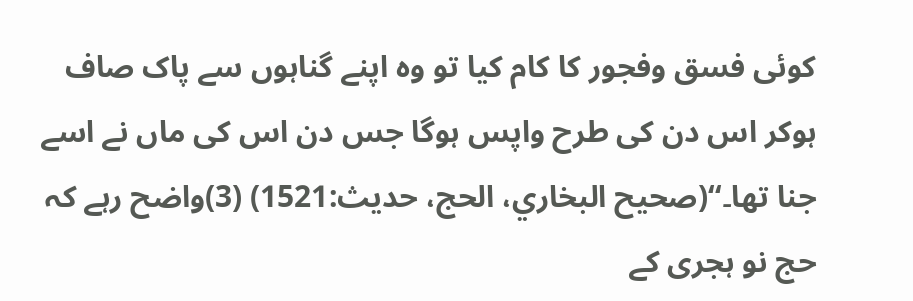کوئی فسق وفجور کا کام کیا تو وہ اپنے گناہوں سے پاک صاف ہوکر اس دن کی طرح واپس ہوگا جس دن اس کی ماں نے اسے جنا تھا۔‘‘(صحیح البخاري، الحج، حدیث:1521) (3)واضح رہے کہ حج نو ہجری کے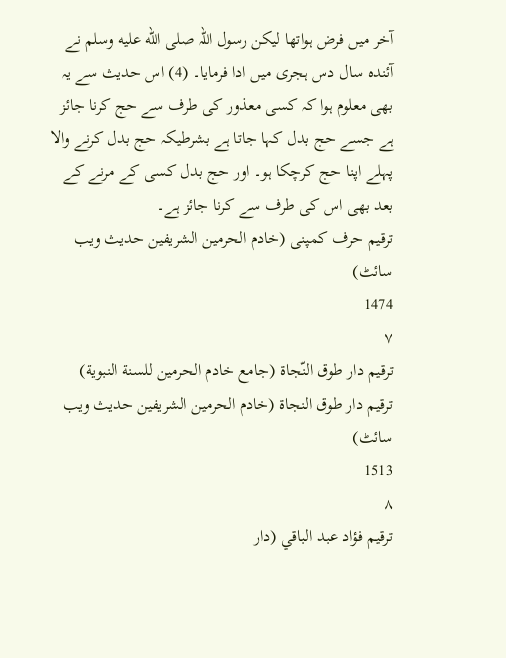آخر میں فرض ہواتھا لیکن رسول اللہ صلى الله عليه وسلم نے آئندہ سال دس ہجری میں ادا فرمایا۔ (4) اس حدیث سے یہ بھی معلوم ہوا کہ کسی معذور کی طرف سے حج کرنا جائز ہے جسے حج بدل کہا جاتا ہے بشرطیکہ حج بدل کرنے والا پہلے اپنا حج کرچکا ہو۔ اور حج بدل کسی کے مرنے کے بعد بھی اس کی طرف سے کرنا جائز ہے۔
ترقیم حرف کمپنی (خادم الحرمین الشریفین حدیث ویب سائٹ)
1474
٧
ترقيم دار طوق النّجاة (جامع خادم الحرمين للسنة النبوية)
ترقیم دار طوق النجاۃ (خادم الحرمین الشریفین حدیث ویب سائٹ)
1513
٨
ترقيم فؤاد عبد الباقي (دار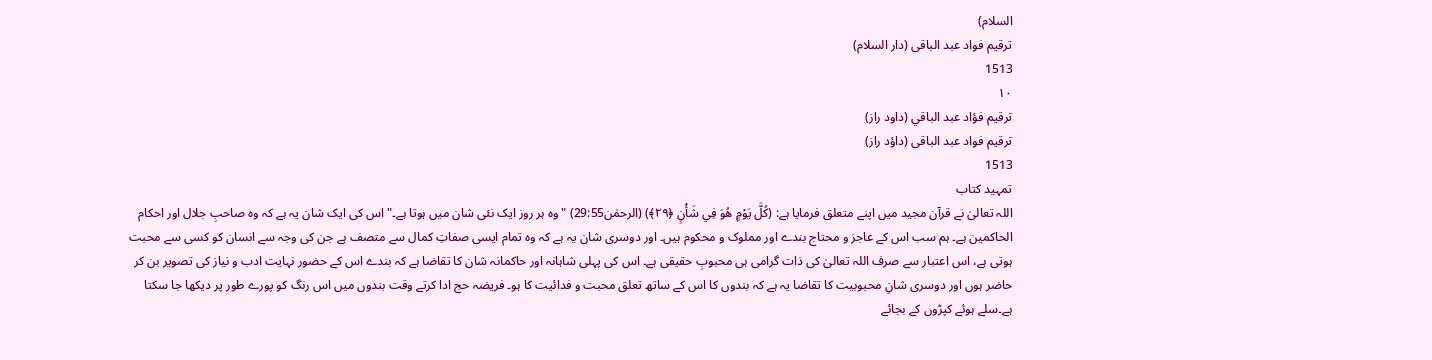السلام)
ترقیم فواد عبد الباقی (دار السلام)
1513
١٠
ترقيم فؤاد عبد الباقي (داود راز)
ترقیم فواد عبد الباقی (داؤد راز)
1513
تمہید کتاب
اللہ تعالیٰ نے قرآن مجید میں اپنے متعلق فرمایا ہے: (كُلَّ يَوْمٍ هُوَ فِي شَأْنٍ ﴿٢٩﴾) (الرحمٰن29:55) "وہ ہر روز ایک نئی شان میں ہوتا ہے۔" اس کی ایک شان یہ ہے کہ وہ صاحبِ جلال اور احکام الحاکمین ہے۔ ہم سب اس کے عاجز و محتاج بندے اور مملوک و محکوم ہیں۔ اور دوسری شان یہ ہے کہ وہ تمام ایسی صفاتِ کمال سے متصف ہے جن کی وجہ سے انسان کو کسی سے محبت ہوتی ہے، اس اعتبار سے صرف اللہ تعالیٰ کی ذات گرامی ہی محبوبِ حقیقی ہے۔ اس کی پہلی شاہانہ اور حاکمانہ شان کا تقاضا ہے کہ بندے اس کے حضور نہایت ادب و نیاز کی تصویر بن کر حاضر ہوں اور دوسری شانِ محبوبیت کا تقاضا یہ ہے کہ بندوں کا اس کے ساتھ تعلق محبت و فدائیت کا ہو۔ فریضہ حج ادا کرتے وقت بندوں میں اس رنگ کو پورے طور پر دیکھا جا سکتا ہے۔سلے ہوئے کپڑوں کے بجائے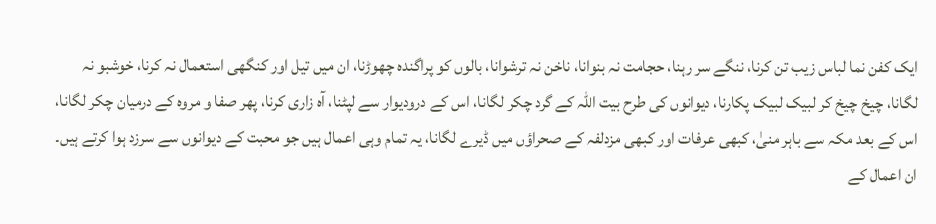ایک کفن نما لباس زیب تن کرنا، ننگے سر رہنا، حجامت نہ بنوانا، ناخن نہ ترشوانا، بالوں کو پراگندہ چھوڑنا، ان میں تیل اور کنگھی استعمال نہ کرنا، خوشبو نہ لگانا، چیخ چیخ کر لبیک لبیک پکارنا، دیوانوں کی طرح بیت اللہ کے گرد چکر لگانا، اس کے درودیوار سے لپٹنا، آہ زاری کرنا، پھر صفا و مروہ کے درمیان چکر لگانا، اس کے بعد مکہ سے باہر منیٰ، کبھی عرفات اور کبھی مزدلفہ کے صحراؤں میں ڈیرے لگانا، یہ تمام وہی اعمال ہیں جو محبت کے دیوانوں سے سرزد ہوا کرتے ہیں۔ ان اعمال کے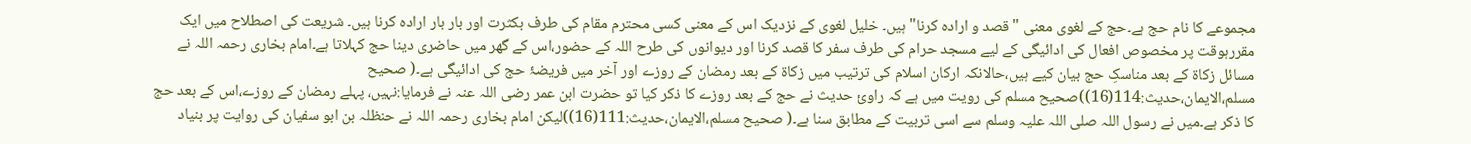مجموعے کا نام حج ہے۔حج کے لغوی معنی "قصد و ارادہ کرنا" ہیں۔ خلیل لغوی کے نزدیک اس کے معنی کسی محترم مقام کی طرف بکثرت اور بار بار ارادہ کرنا ہیں۔ شریعت کی اصطلاح میں ایک مقررہوقت پر مخصوص افعال کی ادائیگی کے لیے مسجد حرام کی طرف سفر کا قصد کرنا اور دیوانوں کی طرح اللہ کے حضور،اس کے گھر میں حاضری دینا حج کہلاتا ہے۔امام بخاری رحمہ اللہ نے مسائل زکاۃ کے بعد مناسکِ حج بیان کیے ہیں،حالانکہ ارکان اسلام کی ترتیب میں زکاۃ کے بعد رمضان کے روزے اور آخر میں فریضۂ حج کی ادائیگی ہے۔( صحیح مسلم،الایمان،حدیث:114(16))صحیح مسلم کی رویت میں ہے کہ راوئ حدیث نے حج کے بعد روزے کا ذکر کیا تو حضرت ابن عمر رضی اللہ عنہ نے فرمایا:نہیں، پہلے رمضان کے روزے،اس کے بعد حج کا ذکر ہے۔میں نے رسول اللہ صلی اللہ علیہ وسلم سے اسی تربیت کے مطابق سنا ہے۔( صحیح مسلم،الایمان،حدیث:111(16))لیکن امام بخاری رحمہ اللہ نے حنظلہ بن ابو سفیان کی روایت پر بنیاد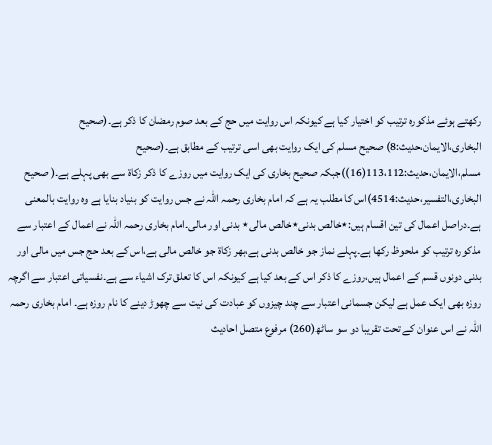رکھتے ہوئے مذکورہ ترتیب کو اختیار کیا ہے کیونکہ اس روایت میں حج کے بعد صوم رمضان کا ذکر ہے۔(صحیح البخاری،الایمان،حدیث:8) صحیح مسلم کی ایک روایت بھی اسی ترتیب کے مطابق ہے۔(صحیح مسلم،الایمان،حدیث:113،112(16))جبکہ صحیح بخاری کی ایک روایت میں روزے کا ذکر زکاۃ سے بھی پہلے ہے۔( صحیح البخاری،التفسیر،حدیث:4514)اس کا مطلب یہ ہے کہ امام بخاری رحمہ اللہ نے جس روایت کو بنیاد بنایا ہے وہ روایت بالمعنی ہے۔دراصل اعمال کی تین اقسام ہیں:٭خالص بدنی٭خالص مالی٭ بدنی اور مالی۔امام بخاری رحمہ اللہ نے اعمال کے اعتبار سے مذکورہ ترتیب کو ملحوظ رکھا ہے۔پہلے نماز جو خالص بدنی ہے،بھر زکاۃ جو خالص مالی ہے،اس کے بعد حج جس میں مالی اور بدنی دونوں قسم کے اعمال ہیں،روزے کا ذکر اس کے بعد کیا ہے کیونکہ اس کا تعلق ترک اشیاء سے ہے۔نفسیاتی اعتبار سے اگرچہ روزہ بھی ایک عمل ہے لیکن جسمانی اعتبار سے چند چیزوں کو عبادت کی نیت سے چھوڑ دینے کا نام روزہ ہے۔ امام بخاری رحمہ اللہ نے اس عنوان کے تحت تقریبا دو سو ساٹھ(260) مرفوع متصل احادیث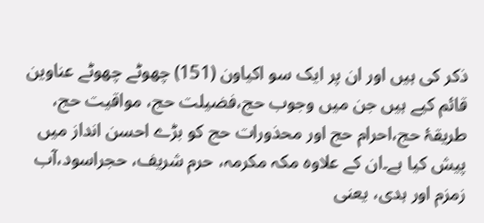ذکر کی ہیں اور ان پر ایک سو اکیاون (151) چھوٹے چھوٹے عناوین قائم کیے ہیں جن میں وجوب حج،فضیلت حج، مواقیت حج، طریقۂ حج،احرام حج اور محذورات حج کو بڑے احسن انداز میں پیش کیا ہے۔ان کے علاوہ مکہ مکرمہ، حرم شریف، حجراسود،آب زمزم اور ہدی، یعنی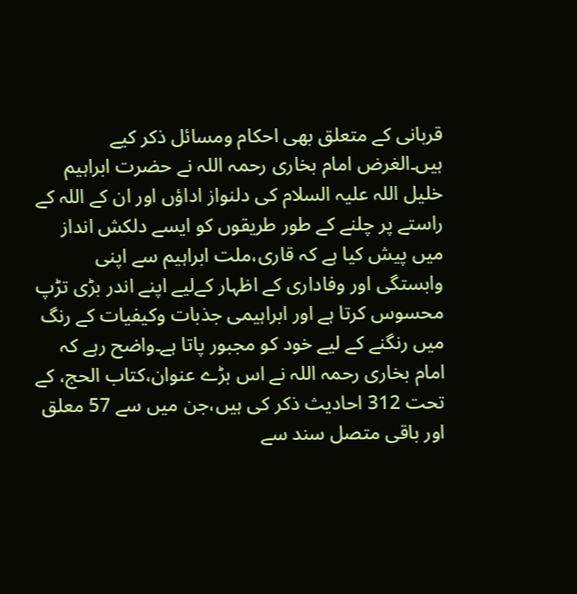قربانی کے متعلق بھی احکام ومسائل ذکر کیے ہیں۔الغرض امام بخاری رحمہ اللہ نے حضرت ابراہیم خلیل اللہ علیہ السلام کی دلنواز اداؤں اور ان کے اللہ کے راستے پر چلنے کے طور طریقوں کو ایسے دلکش انداز میں پیش کیا ہے کہ قاری،ملت ابراہیم سے اپنی وابستگی اور وفاداری کے اظہار کےلیے اپنے اندر بڑی تڑپ محسوس کرتا ہے اور ابراہیمی جذبات وکیفیات کے رنگ میں رنگنے کے لیے خود کو مجبور پاتا ہے۔واضح رہے کہ امام بخاری رحمہ اللہ نے اس بڑے عنوان،کتاب الحج، کے تحت 312 احادیث ذکر کی ہیں،جن میں سے 57 معلق اور باقی متصل سند سے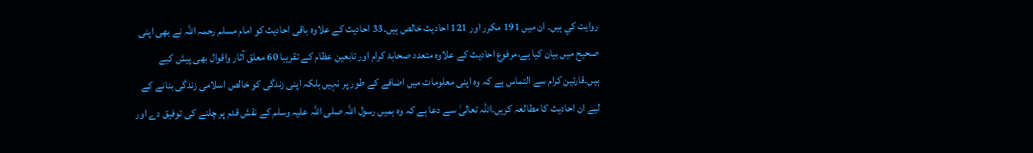روايت كي ہيں۔ ان میں 191 مکرر اور 121 احادیث خالص ہیں۔33 احادیث کے علاوہ باقی احادیث کو امام مسلم رحمہ اللہ نے بھی اپنی صحیح میں بیان کیا ہے،مرفوع احادیث کے علاوہ متعدد صحابۂ کرام اور تابعین عظام کے تقریبا 60 معلق آثار واقوال بھی پیش کیے ہیں۔قارئین کرام سے التماس ہے کہ وہ اپنی معلومات میں اضافے کے طور پر نہیں بلکہ اپنی زندگی کو خالص اسلامی زندگی بنانے کے لیے ان احادیث کا مطالعہ کریں۔اللہ تعالیٰ سے دعا ہے کہ وہ ہمیں رسول اللہ صلی اللہ علیہ وسلم کے نقش قدم پر چلنے کی توفیق دے اور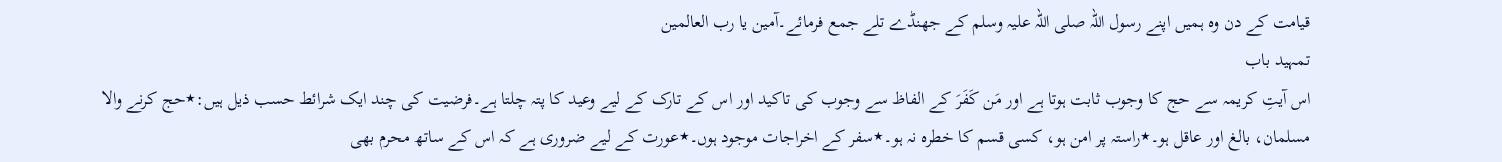قیامت کے دن وہ ہمیں اپنے رسول اللہ صلی اللہ علیہ وسلم کے جھنڈے تلے جمع فرمائے۔آمین یا رب العالمین
تمہید باب
اس آیتِ کریمہ سے حج کا وجوب ثابت ہوتا ہے اور مَن كَفَرَ کے الفاظ سے وجوب کی تاکید اور اس کے تارک کے لیے وعید کا پتہ چلتا ہے۔فرضیت کی چند ایک شرائط حسب ذیل ہیں:٭حج کرنے والا مسلمان، بالغ اور عاقل ہو۔٭راستہ پر امن ہو، کسی قسم کا خطرہ نہ ہو۔٭سفر کے اخراجات موجود ہوں۔٭عورت کے لیے ضروری ہے کہ اس کے ساتھ محرم بھی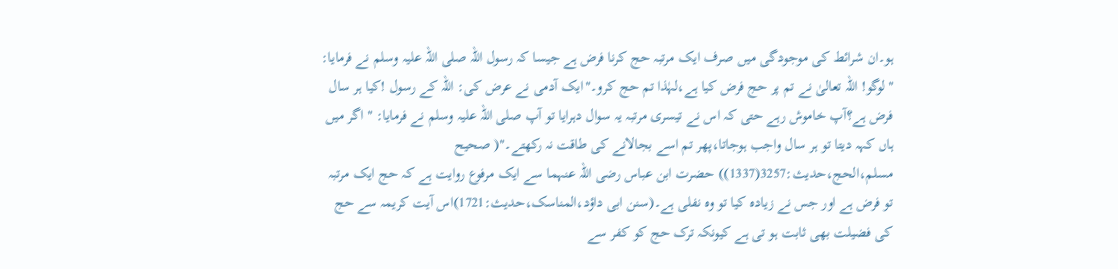ہو۔ان شرائط کی موجودگی میں صرف ایک مرتبہ حج کرنا فرض ہے جیسا کہ رسول اللہ صلی اللہ علیہ وسلم نے فرمایا: "لوگو! اللہ تعالیٰ نے تم پر حج فرض کیا ہے،لہٰذا تم حج کرو۔"ایک آدمی نے عرض کی: اللہ کے رسول !کیا ہر سال فرض ہے؟آپ خاموش رہے حتی کہ اس نے تیسری مرتبہ یہ سوال دہرایا تو آپ صلی اللہ علیہ وسلم نے فرمایا: " اگر میں ہاں کہہ دیتا تو ہر سال واجب ہوجاتا،پھر تم اسے بجالانے کی طاقت نہ رکھتے۔"( صحیح مسلم،الحج،حدیث:3257(1337)) حضرت ابن عباس رضی اللہ عنہما سے ایک مرفوع روایت ہے کہ حج ایک مرتبہ تو فرض ہے اور جس نے زیادہ کیا تو وہ نفلی ہے۔(سنن ابی داؤد،المناسک،حدیث:1721)اس آیت کریمہ سے حج کی فضیلت بھی ثابت ہو تی ہے کیونکہ ترک حج کو کفر سے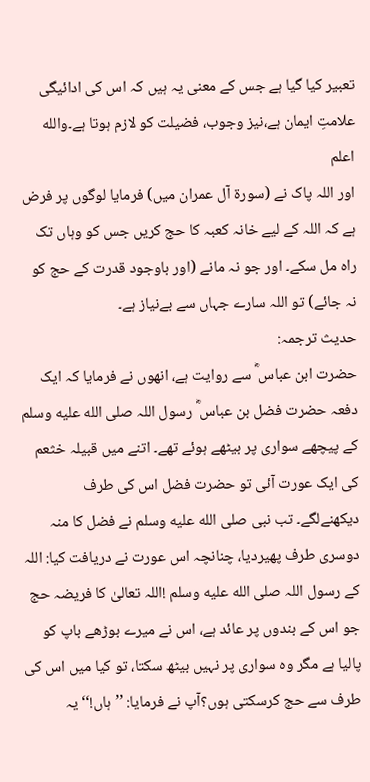تعبیر کیا گیا ہے جس کے معنی یہ ہیں کہ اس کی ادائیگی علامتِ ایمان ہے،نیز وجوب، فضیلت کو لازم ہوتا ہے۔والله اعلم
اور اللہ پاک نے (سورۃ آل عمران میں) فرمایا لوگوں پر فرض ہے کہ اللہ کے لیے خانہ کعبہ کا حج کریں جس کو وہاں تک راہ مل سکے۔ اور جو نہ مانے (اور باوجود قدرت کے حج کو نہ جائے) تو اللہ سارے جہاں سے بےنیاز ہے۔
حدیث ترجمہ:
حضرت ابن عباس ؓ سے روایت ہے، انھوں نے فرمایا کہ ایک دفعہ حضرت فضل بن عباس ؓ رسول اللہ صلى الله عليه وسلم کے پیچھے سواری پر بیٹھے ہوئے تھے۔ اتنے میں قبیلہ خثعم کی ایک عورت آئی تو حضرت فضل اس کی طرف دیکھنےلگے۔ تب نبی صلى الله عليه وسلم نے فضل کا منہ دوسری طرف پھیردیا، چنانچہ اس عورت نے دریافت کیا: اللہ کے رسول اللہ صلى الله عليه وسلم !اللہ تعالیٰ کا فریضہ حج جو اس کے بندوں پر عائد ہے، اس نے میرے بوڑھے باپ کو پالیا ہے مگر وہ سواری پر نہیں بیٹھ سکتا، تو کیا میں اس کی طرف سے حج کرسکتی ہوں؟آپ نے فرمایا: ’’ہاں!‘‘ یہ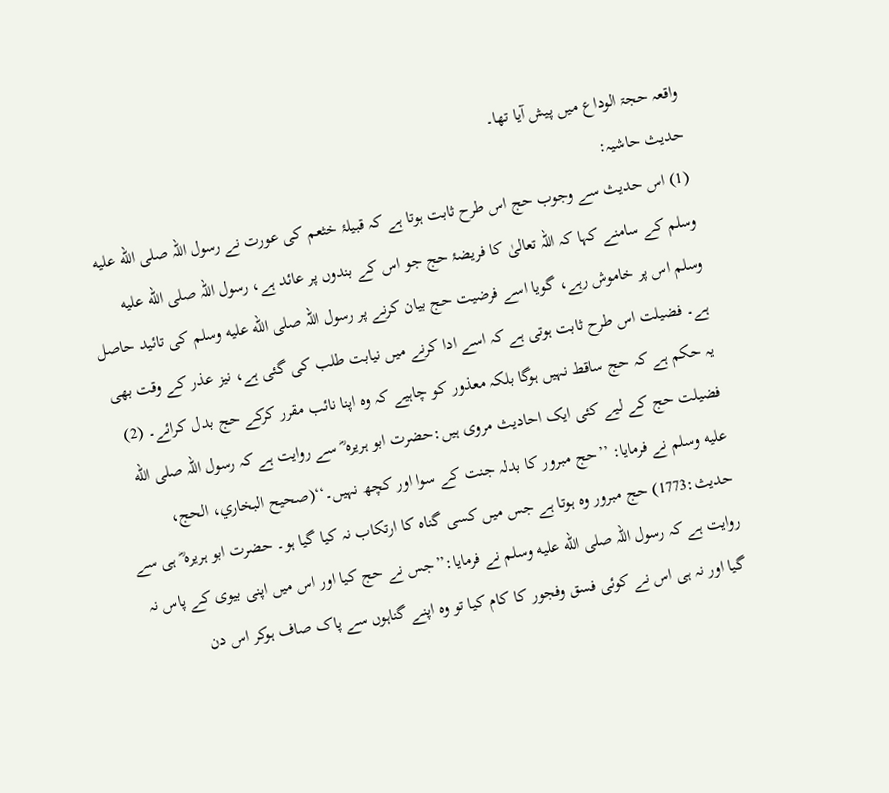واقعہ حجۃ الوداع میں پیش آیا تھا۔
حدیث حاشیہ:
(1) اس حدیث سے وجوب حج اس طرح ثابت ہوتا ہے کہ قبیلۂ خثعم کی عورت نے رسول اللہ صلى الله عليه وسلم کے سامنے کہا کہ اللہ تعالیٰ کا فریضۂ حج جو اس کے بندوں پر عائد ہے، رسول اللہ صلى الله عليه وسلم اس پر خاموش رہے، گویا اسے فرضیت حج بیان کرنے پر رسول اللہ صلى الله عليه وسلم کی تائید حاصل ہے۔ فضیلت اس طرح ثابت ہوتی ہے کہ اسے ادا کرنے میں نیابت طلب کی گئی ہے، نیز عذر کے وقت بھی یہ حکم ہے کہ حج ساقط نہیں ہوگا بلکہ معذور کو چاہیے کہ وہ اپنا نائب مقرر کرکے حج بدل کرائے۔ (2) فضیلت حج کے لیے کئی ایک احادیث مروی ہیں:حضرت ابو ہریرہ ؓ سے روایت ہے کہ رسول اللہ صلى الله عليه وسلم نے فرمایا: ’’حج مبرور کا بدلہ جنت کے سوا اور کچھ نہیں۔‘‘(صحیح البخاري، الحج، حدیث:1773) حج مبرور وہ ہوتا ہے جس میں کسی گناہ کا ارتکاب نہ کیا گیا ہو۔ حضرت ابو ہریره ؓ ہی سے روایت ہے کہ رسول اللہ صلى الله عليه وسلم نے فرمایا:’’جس نے حج کیا اور اس میں اپنی بیوی کے پاس نہ گیا اور نہ ہی اس نے کوئی فسق وفجور کا کام کیا تو وہ اپنے گناہوں سے پاک صاف ہوکر اس دن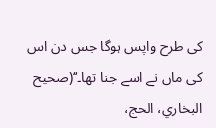کی طرح واپس ہوگا جس دن اس کی ماں نے اسے جنا تھا۔‘‘(صحیح البخاري، الحج،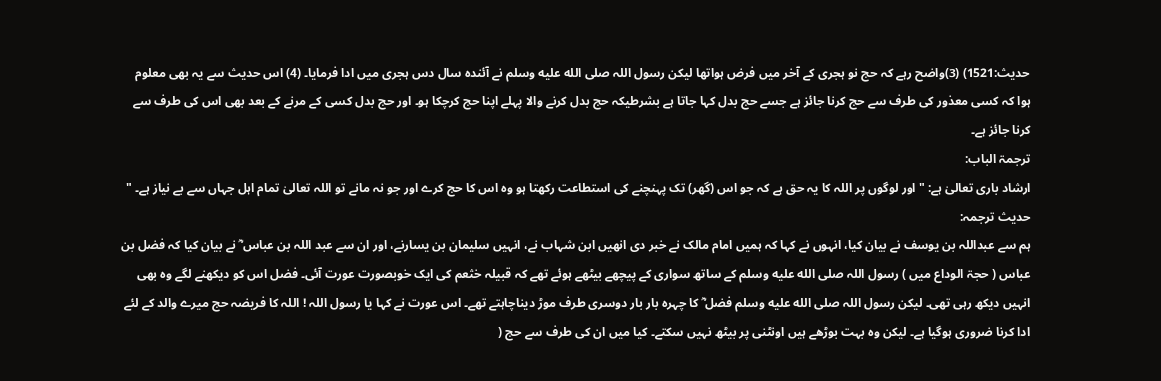حدیث:1521) (3)واضح رہے کہ حج نو ہجری کے آخر میں فرض ہواتھا لیکن رسول اللہ صلى الله عليه وسلم نے آئندہ سال دس ہجری میں ادا فرمایا۔ (4) اس حدیث سے یہ بھی معلوم ہوا کہ کسی معذور کی طرف سے حج کرنا جائز ہے جسے حج بدل کہا جاتا ہے بشرطیکہ حج بدل کرنے والا پہلے اپنا حج کرچکا ہو۔ اور حج بدل کسی کے مرنے کے بعد بھی اس کی طرف سے کرنا جائز ہے۔
ترجمۃ الباب:
ارشاد باری تعالیٰ ہے: "اور لوگوں پر اللہ کا یہ حق ہے کہ جو اس (گھر) تک پہنچنے کی استطاعت رکھتا ہو وہ اس کا حج کرے اور جو نہ مانے تو اللہ تعالیٰ تمام اہل جہاں سے بے نیاز ہے۔ "
حدیث ترجمہ:
ہم سے عبداللہ بن یوسف نے بیان کیا، انہوں نے کہا کہ ہمیں امام مالک نے خبر دی انھیں ابن شہاب نے، انہیں سلیمان بن یسارنے، اور ان سے عبد اللہ بن عباس ؓ نے بیان کیا کہ فضل بن عباس ( حجۃ الوداع میں ) رسول اللہ صلى الله عليه وسلم کے ساتھ سواری کے پیچھے بیٹھے ہوئے تھے کہ قبیلہ خثعم کی ایک خوبصورت عورت آئی۔ فضل اس کو دیکھنے لگے وہ بھی انہیں دیکھ رہی تھی۔ لیکن رسول اللہ صلى الله عليه وسلم فضل ؓ کا چہرہ بار بار دوسری طرف موڑ دیناچاہتے تھے۔ اس عورت نے کہا یا رسول اللہ ! اللہ کا فریضہ حج میرے والد کے لئے ادا کرنا ضروری ہوگیا ہے۔ لیکن وہ بہت بوڑھے ہیں اونٹنی پر بیٹھ نہیں سکتے۔ کیا میں ان کی طرف سے حج (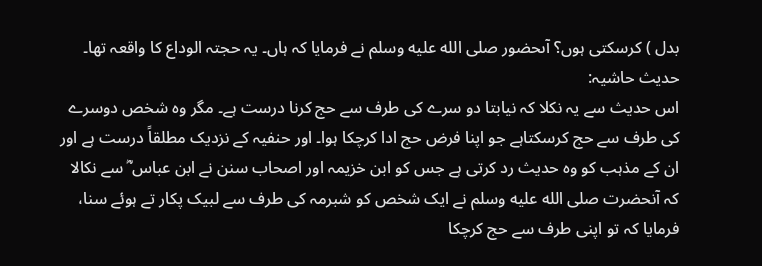بدل ) کرسکتی ہوں؟ آںحضور صلى الله عليه وسلم نے فرمایا کہ ہاں۔ یہ حجتہ الوداع کا واقعہ تھا۔
حدیث حاشیہ:
اس حدیث سے یہ نکلا کہ نیابتا دو سرے کی طرف سے حج کرنا درست ہے۔ مگر وہ شخص دوسرے کی طرف سے حج کرسکتاہے جو اپنا فرض حج ادا کرچکا ہوا۔ اور حنفیہ کے نزدیک مطلقاً درست ہے اور ان کے مذہب کو وہ حدیث رد کرتی ہے جس کو ابن خزیمہ اور اصحاب سنن نے ابن عباس ؓ سے نکالا کہ آنحضرت صلى الله عليه وسلم نے ایک شخص کو شبرمہ کی طرف سے لبیک پکار تے ہوئے سنا، فرمایا کہ تو اپنی طرف سے حج کرچکا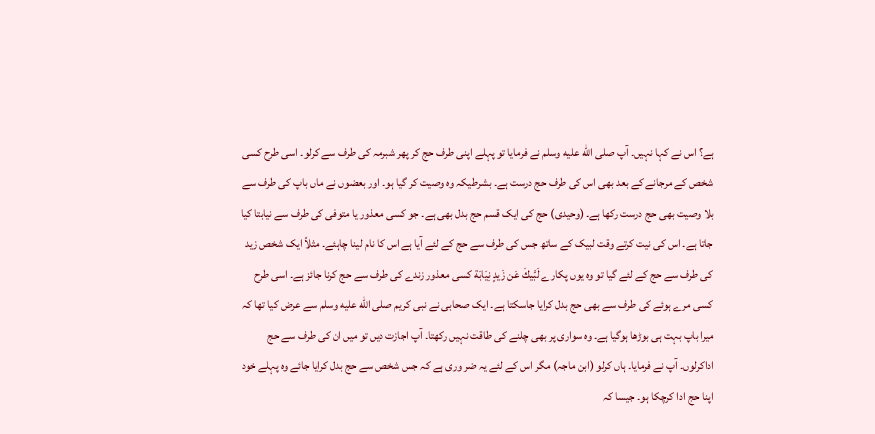ہے؟ اس نے کہا نہیں۔ آپ صلى الله عليه وسلم نے فرمایا تو پہلے اپنی طرف حج کر پھر شبرمہ کی طرف سے کرلو۔ اسی طرح کسی شخص کے مرجانے کے بعد بھی اس کی طرف حج درست ہے۔ بشرطیکہ وہ وصیت کر گیا ہو۔ اور بعضوں نے ماں باپ کی طرف سے بلا وصیت بھی حج درست رکھا ہے۔ (وحیدی) حج کی ایک قسم حج بدل بھی ہے۔ جو کسی معذور یا متوفی کی طرف سے نیابتا کیا جاتا ہے۔ اس کی نیت کرتے وقت لبیک کے ساتھ جس کی طرف سے حج کے لئے آیا ہے اس کا نام لینا چاہئے۔ مثلاً ایک شخص زید کی طرف سے حج کے لئے گیا تو وہ یوں پکارے لَبَّیكَ عَن زَیدٍ نِیَابَة کسی معذور زندے کی طرف سے حج کرنا جائز ہے۔ اسی طرح کسی مرے ہوئے کی طرف سے بھی حج بدل کرایا جاسکتا ہے۔ ایک صحابی نے نبی کریم صلى الله عليه وسلم سے عرض کیا تھا کہ ميرا باپ بہت ہی بوڑھا ہوگیا ہے۔ وہ سواری پر بھی چلنے کی طاقت نہیں رکھتا۔ آپ اجازت دیں تو میں ان کی طرف سے حج اداکرلوں۔ آپ نے فرمایا۔ ہاں کرلو (ابن ماجہ) مگر اس کے لئے یہ ضر وری ہے کہ جس شخص سے حج بدل کرایا جائے وہ پہلے خود اپنا حج ادا کرچکا ہو۔ جیسا کہ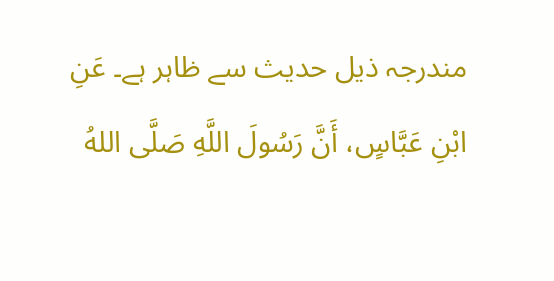مندرجہ ذیل حدیث سے ظاہر ہے۔ عَنِ ابْنِ عَبَّاسٍ، أَنَّ رَسُولَ اللَّهِ صَلَّى اللهُ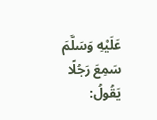عَلَيْهِ وَسَلَّمَ سَمِعَ رَجُلًا يَقُولُ: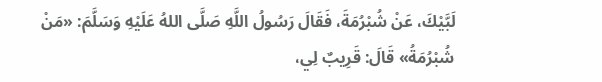لَبَّيْكَ، عَنْ شُبْرُمَةَ، فَقَالَ رَسُولُ اللَّهِ صَلَّى اللهُ عَلَيْهِ وَسَلَّمَ: «مَنْ شُبْرُمَةُ» قَالَ: قَرِيبٌ لِي،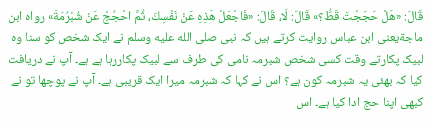قَالَ: «هَلْ حَجَجْتَ قَطُّ؟» قَالَ: لَا، قَالَ: «فَاجْعَلْ هَذِهِ عَنْ نَفْسِكَ، ثُمَّ احْجُجْ عَنْ شُبْرُمَةَ» رواہ ابن ماجةیعنی ابن عباس روایت کرتے ہیں کہ نبی صلى الله عليه وسلم نے ایک شخص کو سنا وہ لبیک پکارتے وقت کسی شخص شبرمہ نامی کی طرف سے لبیک پکاررہا ہے ہے۔ آپ نے دریافت کیا کہ بھئی یہ شبرمہ کون ہے؟ اس نے کہا کہ شبرمہ میرا ایک قریبی ہے۔ آپ نے پوچھا تو نے کبھی اپنا حج ادا کیا ہے۔ اس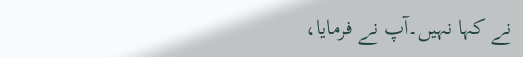نے کہا نہیں۔آپ نے فرمایا،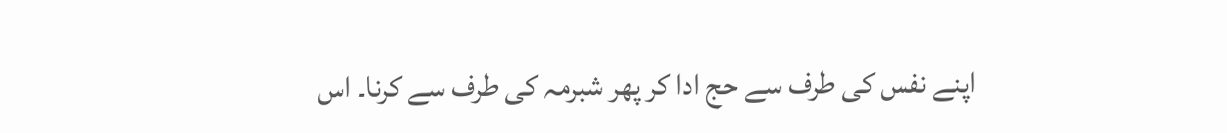اپنے نفس کی طرف سے حج ادا کر پھر شبرمہ کی طرف سے کرنا۔ اس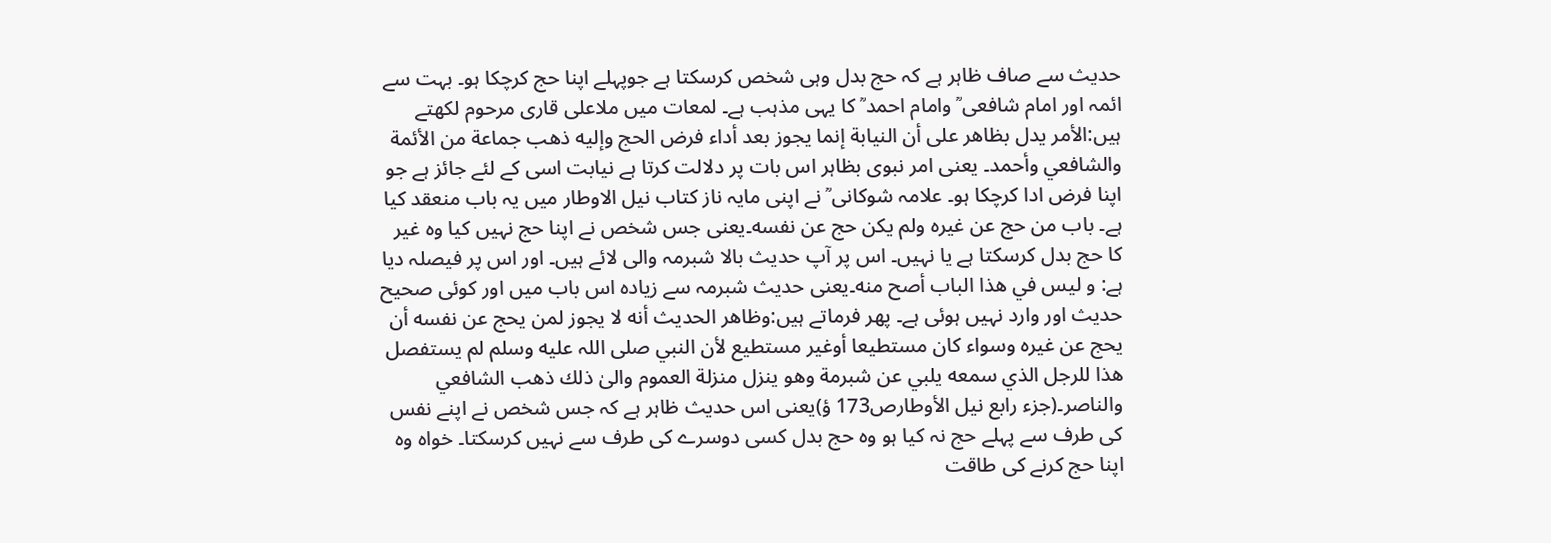حدیث سے صاف ظاہر ہے کہ حج بدل وہی شخص کرسکتا ہے جوپہلے اپنا حج کرچکا ہو۔ بہت سے ائمہ اور امام شافعی ؒ وامام احمد ؒ کا یہی مذہب ہے۔ لمعات میں ملاعلی قاری مرحوم لکھتے ہیں:الأمر یدل بظاهر علی أن النیابة إنما یجوز بعد أداء فرض الحج وإلیه ذهب جماعة من الأئمة والشافعي وأحمد۔ یعنی امر نبوی بظاہر اس بات پر دلالت کرتا ہے نیابت اسی کے لئے جائز ہے جو اپنا فرض ادا کرچکا ہو۔ علامہ شوکانی ؒ نے اپنی مایہ ناز کتاب نیل الاوطار میں یہ باب منعقد کیا ہے۔ باب من حج عن غیرہ ولم یکن حج عن نفسه۔یعنی جس شخص نے اپنا حج نہیں کیا وہ غیر کا حج بدل کرسکتا ہے یا نہیں۔ اس پر آپ حدیث بالا شبرمہ والی لائے ہیں۔ اور اس پر فیصلہ دیا ہے: و لیس في هذا الباب أصح منه۔یعنی حدیث شبرمہ سے زیادہ اس باب میں اور کوئی صحیح حدیث اور وارد نہیں ہوئی ہے۔ پھر فرماتے ہیں:وظاهر الحدیث أنه لا یجوز لمن یحج عن نفسه أن یحج عن غیرہ وسواء کان مستطیعا أوغیر مستطیع لأن النبي صلی اللہ علیه وسلم لم یستفصل هذا للرجل الذي سمعه یلبي عن شبرمة وهو ینزل منزلة العموم والیٰ ذلك ذهب الشافعي والناصر۔(جزء رابع نیل الأوطارص173 ؤ)یعنی اس حدیث ظاہر ہے کہ جس شخص نے اپنے نفس کی طرف سے پہلے حج نہ کیا ہو وہ حج بدل کسی دوسرے کی طرف سے نہیں کرسکتا۔ خواہ وہ اپنا حج کرنے کی طاقت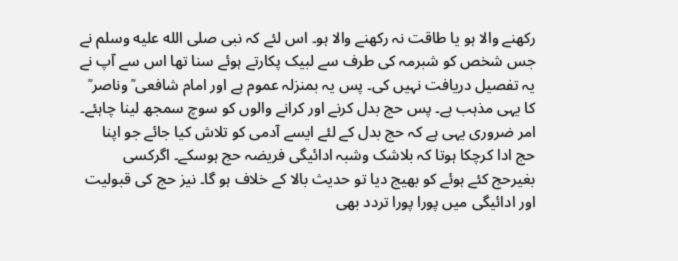رکھنے والا ہو یا طاقت نہ رکھنے والا ہو۔ اس لئے کہ نبی صلى الله عليه وسلم نے جس شخص کو شبرمہ کی طرف سے لبیک پکارتے ہوئے سنا تھا اس سے آپ نے یہ تفصیل دریافت نہیں کی۔ پس یہ بمنزلہ عموم ہے اور امام شافعی ؒ وناصر ؒ کا یہی مذہب ہے۔ پس حج بدل کرنے اور کرانے والوں کو سوچ سمجھ لینا چاہئے۔ امر ضروری یہی ہے کہ حج بدل کے لئے ایسے آدمی کو تلاش کیا جائے جو اپنا حج ادا کرچکا ہوتا کہ بلاشک وشبہ ادائیگی فریضہ حج ہوسکے۔ اگرکسی بغیرحج کئے ہوئے کو بھیج دیا تو حدیث بالا کے خلاف ہو گا۔ نیز حج کی قبولیت اور ادائیگی میں پورا پورا تردد بھی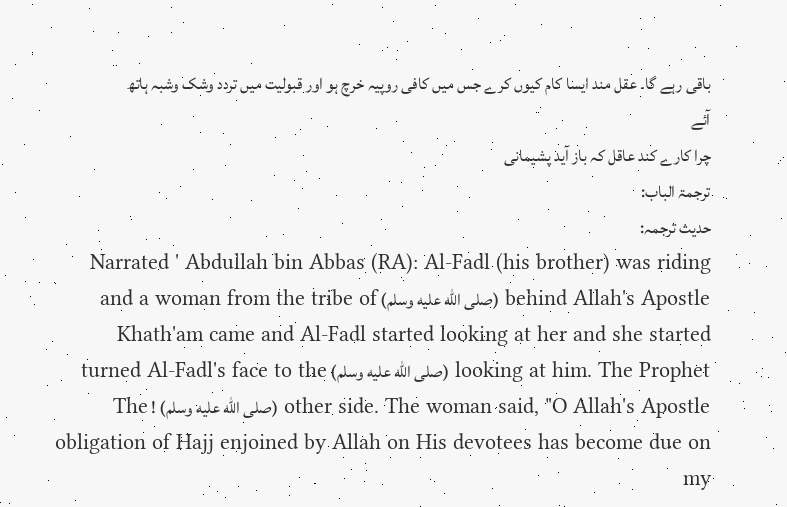باقی رہے گا۔ عقل مند ایسا کام کیوں کرے جس میں کافی روپیہ خرچ ہو اور قبولیت میں تردد وشک وشبہ ہاتھ آئے
چرا کارے کند عاقل کہ باز آید پشیمانی
ترجمۃ الباب:
حدیث ترجمہ:
Narrated ' Abdullah bin Abbas (RA): Al-Fadl (his brother) was riding behind Allah's Apostle (صلى الله عليه وسلم) and a woman from the tribe of Khath'am came and Al-Fadl started looking at her and she started looking at him. The Prophet (صلى الله عليه وسلم) turned Al-Fadl's face to the other side. The woman said, "O Allah's Apostle (صلى الله عليه وسلم) ! The obligation of Hajj enjoined by Allah on His devotees has become due on my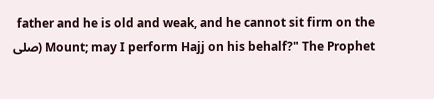father and he is old and weak, and he cannot sit firm on the Mount; may I perform Hajj on his behalf?" The Prophet (صلى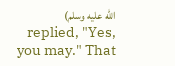الله عليه وسلم) replied, "Yes, you may." That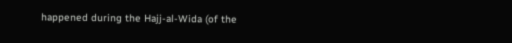happened during the Hajj-al-Wida (of the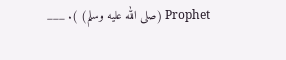Prophet (صلى الله عليه وسلم) ). ___